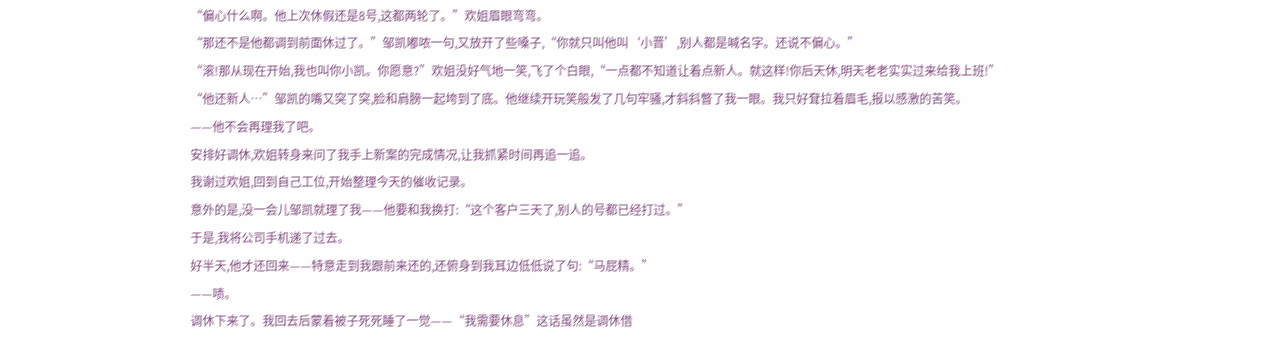“偏心什么啊。他上次休假还是8号,这都两轮了。”欢姐眉眼弯弯。
“那还不是他都调到前面休过了。”邹凯嘟哝一句,又放开了些嗓子,“你就只叫他叫‘小晋’,别人都是喊名字。还说不偏心。”
“滚!那从现在开始,我也叫你小凯。你愿意?”欢姐没好气地一笑,飞了个白眼,“一点都不知道让着点新人。就这样!你后天休,明天老老实实过来给我上班!”
“他还新人…”邹凯的嘴又突了突,脸和肩膀一起垮到了底。他继续开玩笑般发了几句牢骚,才斜斜瞥了我一眼。我只好耷拉着眉毛,报以感激的苦笑。
——他不会再理我了吧。
安排好调休,欢姐转身来问了我手上新案的完成情况,让我抓紧时间再追一追。
我谢过欢姐,回到自己工位,开始整理今天的催收记录。
意外的是,没一会儿邹凯就理了我——他要和我换打:“这个客户三天了,别人的号都已经打过。”
于是,我将公司手机递了过去。
好半天,他才还回来——特意走到我跟前来还的,还俯身到我耳边低低说了句:“马屁精。”
——啧。
调休下来了。我回去后蒙着被子死死睡了一觉——“我需要休息”这话虽然是调休借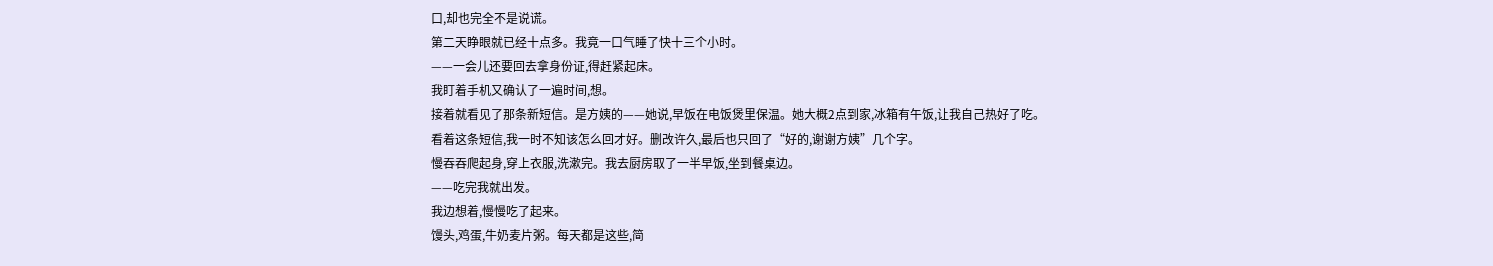口,却也完全不是说谎。
第二天睁眼就已经十点多。我竟一口气睡了快十三个小时。
——一会儿还要回去拿身份证,得赶紧起床。
我盯着手机又确认了一遍时间,想。
接着就看见了那条新短信。是方姨的——她说,早饭在电饭煲里保温。她大概2点到家,冰箱有午饭,让我自己热好了吃。
看着这条短信,我一时不知该怎么回才好。删改许久,最后也只回了“好的,谢谢方姨”几个字。
慢吞吞爬起身,穿上衣服,洗漱完。我去厨房取了一半早饭,坐到餐桌边。
——吃完我就出发。
我边想着,慢慢吃了起来。
馒头,鸡蛋,牛奶麦片粥。每天都是这些,简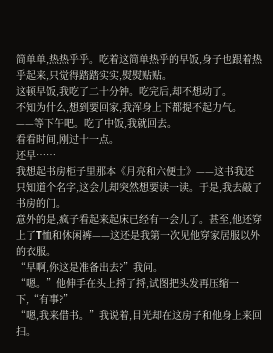简单单,热热乎乎。吃着这简单热乎的早饭,身子也跟着热乎起来,只觉得踏踏实实,熨熨贴贴。
这顿早饭,我吃了二十分钟。吃完后,却不想动了。
不知为什么,想到要回家,我浑身上下都提不起力气。
——等下午吧。吃了中饭,我就回去。
看看时间,刚过十一点。
还早……
我想起书房柜子里那本《月亮和六便士》——这书我还只知道个名字,这会儿却突然想要读一读。于是,我去敲了书房的门。
意外的是,疯子看起来起床已经有一会儿了。甚至,他还穿上了T恤和休闲裤——这还是我第一次见他穿家居服以外的衣服。
“早啊,你这是准备出去?”我问。
“嗯。”他伸手在头上捋了捋,试图把头发再压缩一下,“有事?”
“嗯,我来借书。”我说着,目光却在这房子和他身上来回扫。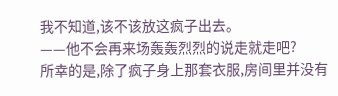我不知道,该不该放这疯子出去。
——他不会再来场轰轰烈烈的说走就走吧?
所幸的是,除了疯子身上那套衣服,房间里并没有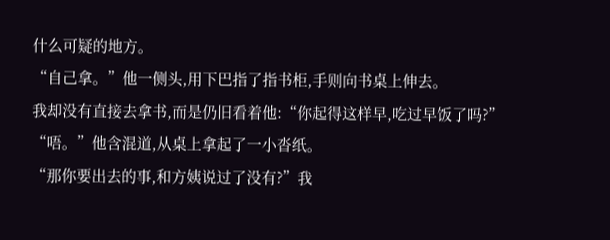什么可疑的地方。
“自己拿。”他一侧头,用下巴指了指书柜,手则向书桌上伸去。
我却没有直接去拿书,而是仍旧看着他:“你起得这样早,吃过早饭了吗?”
“唔。”他含混道,从桌上拿起了一小沓纸。
“那你要出去的事,和方姨说过了没有?”我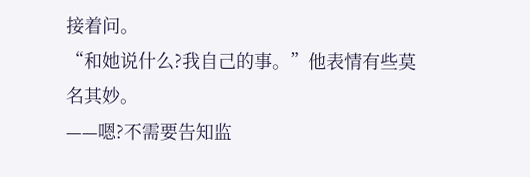接着问。
“和她说什么?我自己的事。”他表情有些莫名其妙。
——嗯?不需要告知监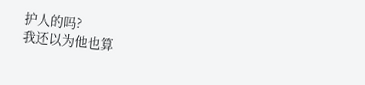护人的吗?
我还以为他也算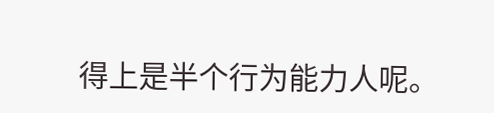得上是半个行为能力人呢。